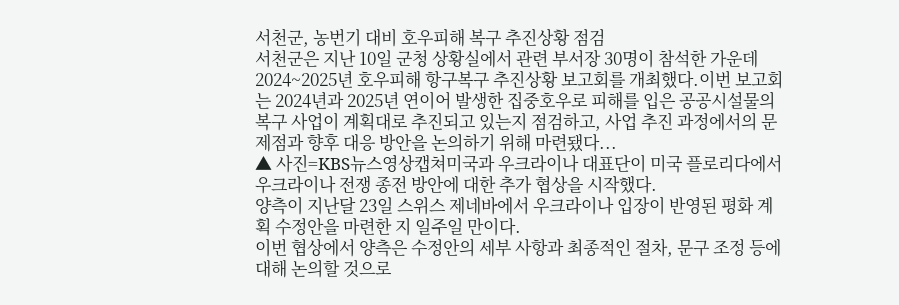서천군, 농번기 대비 호우피해 복구 추진상황 점검
서천군은 지난 10일 군청 상황실에서 관련 부서장 30명이 참석한 가운데 2024~2025년 호우피해 항구복구 추진상황 보고회를 개최했다.이번 보고회는 2024년과 2025년 연이어 발생한 집중호우로 피해를 입은 공공시설물의 복구 사업이 계획대로 추진되고 있는지 점검하고, 사업 추진 과정에서의 문제점과 향후 대응 방안을 논의하기 위해 마련됐다...
▲ 사진=KBS뉴스영상캡쳐미국과 우크라이나 대표단이 미국 플로리다에서 우크라이나 전쟁 종전 방안에 대한 추가 협상을 시작했다.
양측이 지난달 23일 스위스 제네바에서 우크라이나 입장이 반영된 평화 계획 수정안을 마련한 지 일주일 만이다.
이번 협상에서 양측은 수정안의 세부 사항과 최종적인 절차, 문구 조정 등에 대해 논의할 것으로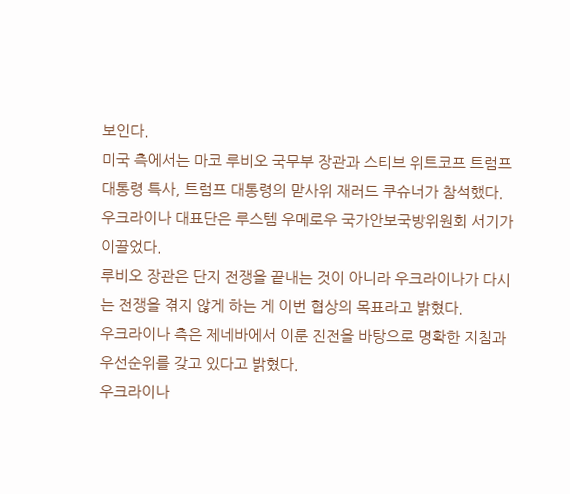보인다.
미국 측에서는 마코 루비오 국무부 장관과 스티브 위트코프 트럼프 대통령 특사, 트럼프 대통령의 맏사위 재러드 쿠슈너가 참석했다.
우크라이나 대표단은 루스템 우메로우 국가안보국방위원회 서기가 이끌었다.
루비오 장관은 단지 전쟁을 끝내는 것이 아니라 우크라이나가 다시는 전쟁을 겪지 않게 하는 게 이번 협상의 목표라고 밝혔다.
우크라이나 측은 제네바에서 이룬 진전을 바탕으로 명확한 지침과 우선순위를 갖고 있다고 밝혔다.
우크라이나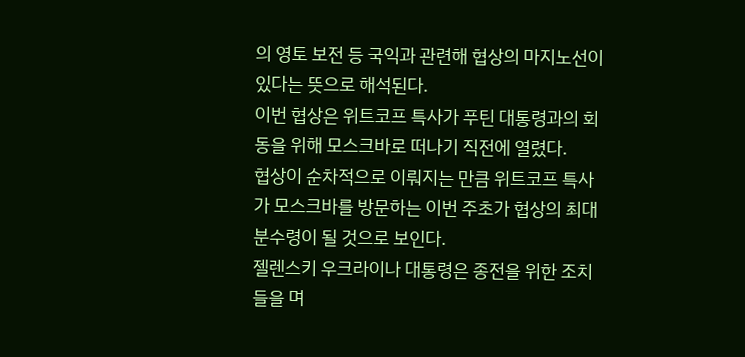의 영토 보전 등 국익과 관련해 협상의 마지노선이 있다는 뜻으로 해석된다.
이번 협상은 위트코프 특사가 푸틴 대통령과의 회동을 위해 모스크바로 떠나기 직전에 열렸다.
협상이 순차적으로 이뤄지는 만큼 위트코프 특사가 모스크바를 방문하는 이번 주초가 협상의 최대 분수령이 될 것으로 보인다.
젤렌스키 우크라이나 대통령은 종전을 위한 조치들을 며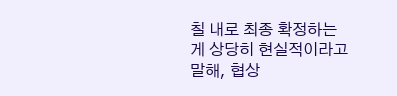칠 내로 최종 확정하는 게 상당히 현실적이라고 말해, 협상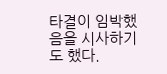타결이 임박했음을 시사하기도 했다.